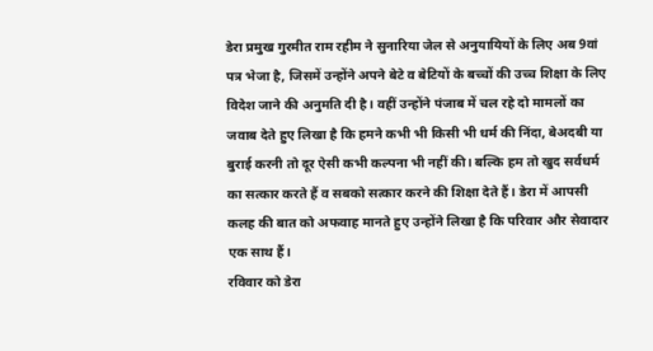डेरा प्रमुख गुरमीत राम रहीम ने सुनारिया जेल से अनुयायियों के लिए अब 9वां पत्र भेजा है, जिसमें उन्होंने अपने बेटे व बेटियों के बच्चों की उच्च शिक्षा के लिए विदेश जाने की अनुमति दी है। वहीं उन्होंने पंजाब में चल रहे दो मामलों का जवाब देते हुए लिखा है कि हमने कभी भी किसी भी धर्म की निंदा, बेअदबी या बुराई करनी तो दूर ऐसी कभी कल्पना भी नहीं की। बल्कि हम तो खुद सर्वधर्म का सत्कार करते हैं व सबको सत्कार करने की शिक्षा देते हैं। डेरा में आपसी कलह की बात को अफवाह मानते हुए उन्होंने लिखा है कि परिवार और सेवादार एक साथ हैं।
रविवार को डेरा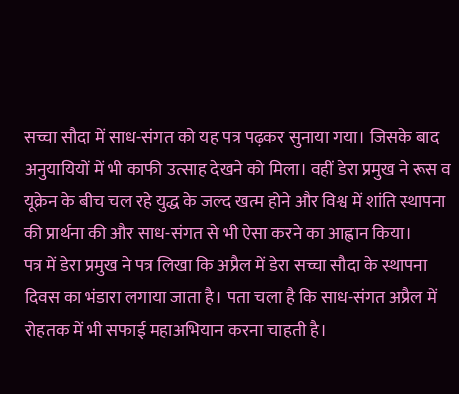सच्चा सौदा में साध-संगत को यह पत्र पढ़कर सुनाया गया। जिसके बाद अनुयायियों में भी काफी उत्साह देखने को मिला। वहीं डेरा प्रमुख ने रूस व यूक्रेन के बीच चल रहे युद्ध के जल्द खत्म होने और विश्व में शांति स्थापना की प्रार्थना की और साध-संगत से भी ऐसा करने का आह्वान किया।
पत्र में डेरा प्रमुख ने पत्र लिखा कि अप्रैल में डेरा सच्चा सौदा के स्थापना दिवस का भंडारा लगाया जाता है। पता चला है कि साध-संगत अप्रैल में रोहतक में भी सफाई महाअभियान करना चाहती है।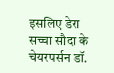इसलिए डेरा सच्चा सौदा के चेयरपर्सन डॉ.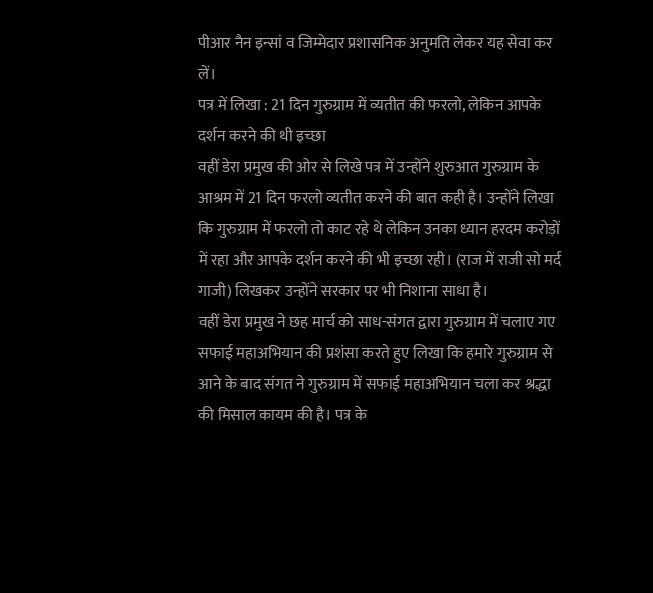पीआर नैन इन्सां व जिम्मेदार प्रशासनिक अनुमति लेकर यह सेवा कर लें।
पत्र में लिखा : 21 दिन गुरुग्राम में व्यतीत की फरलो, लेकिन आपके दर्शन करने की थी इच्छा
वहीं डेरा प्रमुख की ओर से लिखे पत्र में उन्होंने शुरुआत गुरुग्राम के आश्रम में 21 दिन फरलो व्यतीत करने की बात कही है। उन्होंने लिखा कि गुरुग्राम में फरलो तो काट रहे थे लेकिन उनका ध्यान हरदम करोड़ों में रहा और आपके दर्शन करने की भी इच्छा रही। (राज में राजी सो मर्द गाजी) लिखकर उन्होंने सरकार पर भी निशाना साधा है।
वहीं डेरा प्रमुख ने छह मार्च को साध-संगत द्वारा गुरुग्राम में चलाए गए सफाई महाअभियान की प्रशंसा करते हुए लिखा कि हमारे गुरुग्राम से आने के बाद संगत ने गुरुग्राम में सफाई महाअभियान चला कर श्रद्धा की मिसाल कायम की है। पत्र के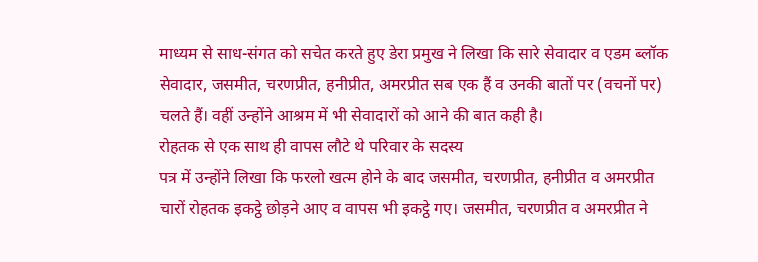माध्यम से साध-संगत को सचेत करते हुए डेरा प्रमुख ने लिखा कि सारे सेवादार व एडम ब्लॉक सेवादार, जसमीत, चरणप्रीत, हनीप्रीत, अमरप्रीत सब एक हैं व उनकी बातों पर (वचनों पर) चलते हैं। वहीं उन्होंने आश्रम में भी सेवादारों को आने की बात कही है।
रोहतक से एक साथ ही वापस लौटे थे परिवार के सदस्य
पत्र में उन्होंने लिखा कि फरलो खत्म होने के बाद जसमीत, चरणप्रीत, हनीप्रीत व अमरप्रीत चारों रोहतक इकट्ठे छोड़ने आए व वापस भी इकट्ठे गए। जसमीत, चरणप्रीत व अमरप्रीत ने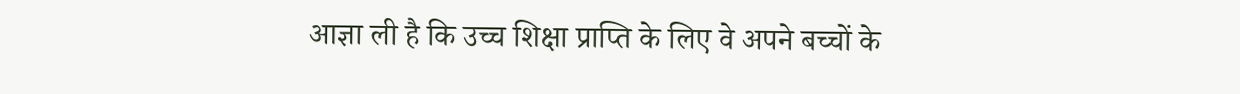आज्ञा ली है कि उच्च शिक्षा प्राप्ति के लिए वे अपने बच्चों के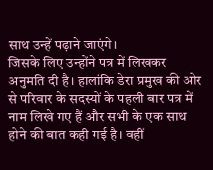साथ उन्हें पढ़ाने जाएंगे।
जिसके लिए उन्होंने पत्र में लिखकर अनुमति दी है। हालांकि डेरा प्रमुख की ओर से परिवार के सदस्यों के पहली बार पत्र में नाम लिखे गए हैं और सभी के एक साथ होने की बात कही गई है। वहीं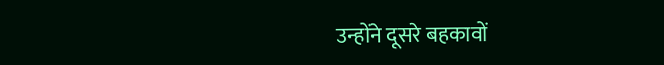उन्होंने दूसरे बहकावों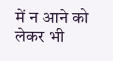में न आने को लेकर भी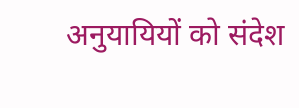अनुयायियों को संदेश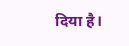दिया है।